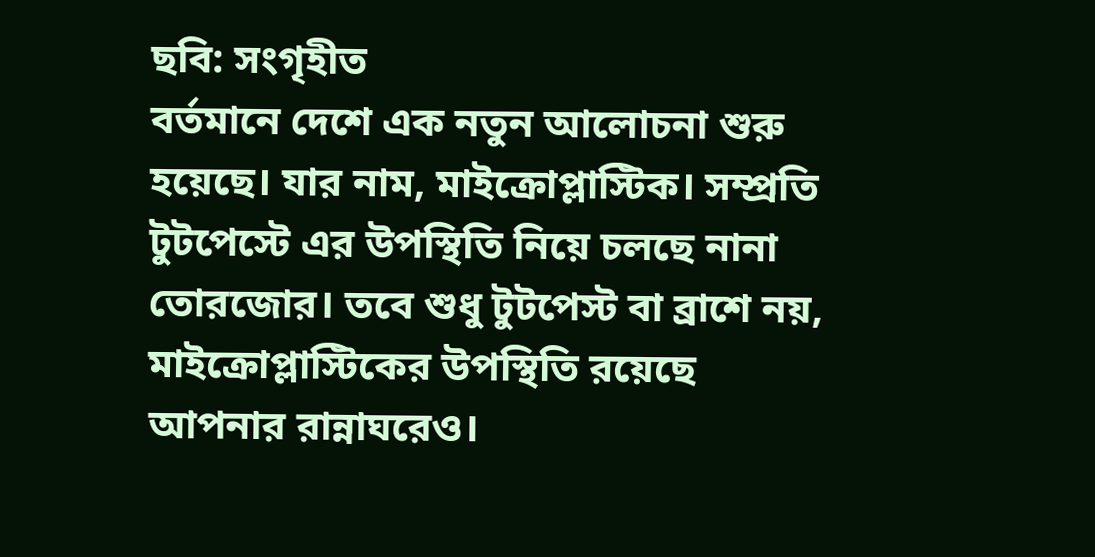ছবি: সংগৃহীত
বর্তমানে দেশে এক নতুন আলোচনা শুরু হয়েছে। যার নাম, মাইক্রোপ্লাস্টিক। সম্প্রতি টুটপেস্টে এর উপস্থিতি নিয়ে চলছে নানা তোরজোর। তবে শুধু টুটপেস্ট বা ব্রাশে নয়, মাইক্রোপ্লাস্টিকের উপস্থিতি রয়েছে আপনার রান্নাঘরেও।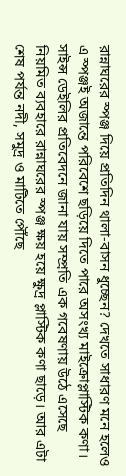রান্নাঘরের স্পঞ্জ দিয়ে প্রতিদিন থালা-বাসন ধুচ্ছেন? দেখতে সাধারণ মনে হলেও এ স্পঞ্জই অজান্তে পরিবেশে ছড়িয়ে দিতে পারে অসংখ্য মাইক্রোপ্লাস্টিক কণা।
সাইন্স ডেইলির প্রতিবেদনে জানা যায় সম্প্রতি এক গবেষণায় উঠে এসেছে নিয়মিত ব্যবহারে রান্নাঘরের স্পঞ্জ ক্ষয় হয়ে ক্ষুদ্র প্লাস্টিক কণা ছাড়ে। আর এটা শেষ পর্যন্ত নদী, সমুদ্র ও মাটিতে পৌঁছে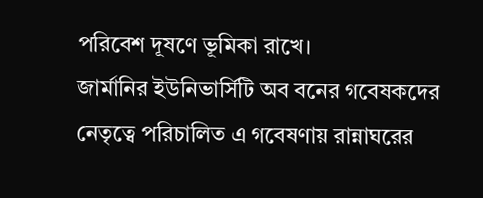পরিবেশ দূষণে ভূমিকা রাখে।
জার্মানির ইউনিভার্সিটি অব বনের গবেষকদের নেতৃত্বে পরিচালিত এ গবেষণায় রান্নাঘরের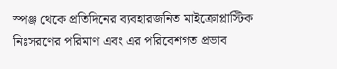স্পঞ্জ থেকে প্রতিদিনের ব্যবহারজনিত মাইক্রোপ্লাস্টিক নিঃসরণের পরিমাণ এবং এর পরিবেশগত প্রভাব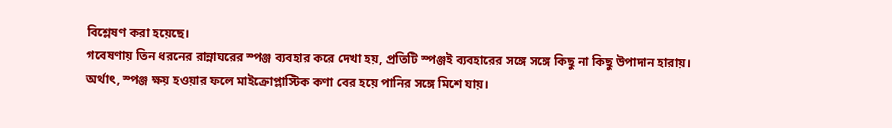বিশ্লেষণ করা হয়েছে।
গবেষণায় তিন ধরনের রান্নাঘরের স্পঞ্জ ব্যবহার করে দেখা হয়, প্রতিটি স্পঞ্জই ব্যবহারের সঙ্গে সঙ্গে কিছু না কিছু উপাদান হারায়।
অর্থাৎ, স্পঞ্জ ক্ষয় হওয়ার ফলে মাইক্রোপ্লাস্টিক কণা বের হয়ে পানির সঙ্গে মিশে যায়।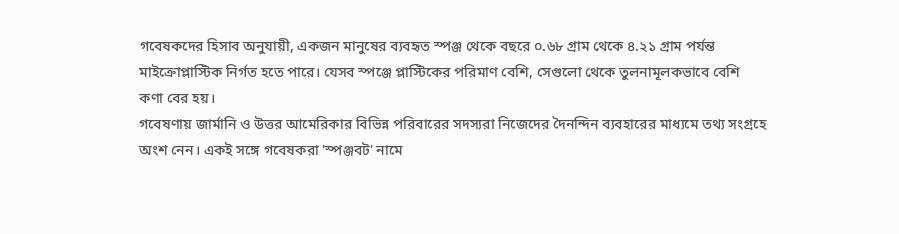গবেষকদের হিসাব অনুযায়ী, একজন মানুষের ব্যবহৃত স্পঞ্জ থেকে বছরে ০.৬৮ গ্রাম থেকে ৪.২১ গ্রাম পর্যন্ত মাইক্রোপ্লাস্টিক নির্গত হতে পারে। যেসব স্পঞ্জে প্লাস্টিকের পরিমাণ বেশি, সেগুলো থেকে তুলনামূলকভাবে বেশি কণা বের হয়।
গবেষণায় জার্মানি ও উত্তর আমেরিকার বিভিন্ন পরিবারের সদস্যরা নিজেদের দৈনন্দিন ব্যবহারের মাধ্যমে তথ্য সংগ্রহে অংশ নেন। একই সঙ্গে গবেষকরা 'স্পঞ্জবট' নামে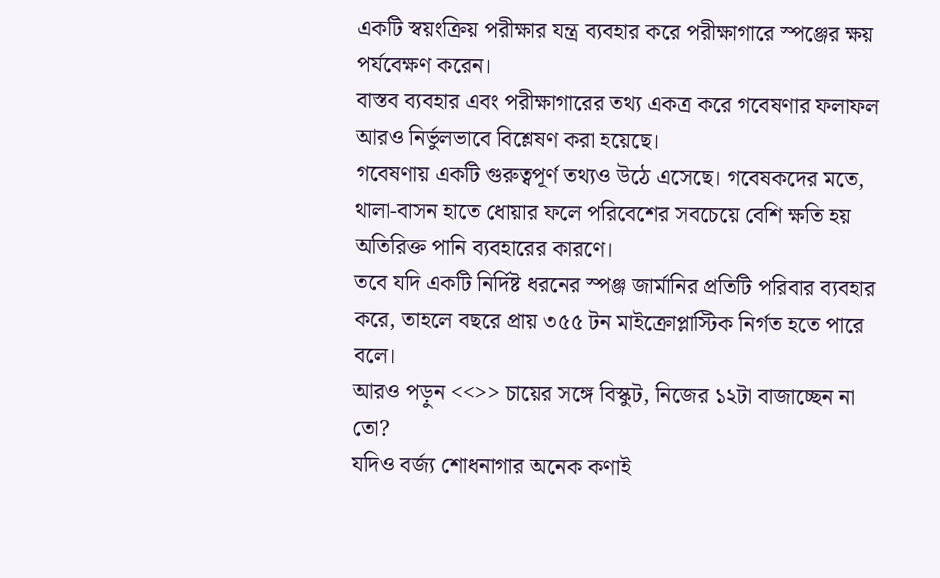একটি স্বয়ংক্রিয় পরীক্ষার যন্ত্র ব্যবহার করে পরীক্ষাগারে স্পঞ্জের ক্ষয় পর্যবেক্ষণ করেন।
বাস্তব ব্যবহার এবং পরীক্ষাগারের তথ্য একত্র করে গবেষণার ফলাফল আরও নির্ভুলভাবে বিশ্লেষণ করা হয়েছে।
গবেষণায় একটি গুরুত্বপূর্ণ তথ্যও উঠে এসেছে। গবেষকদের মতে, থালা-বাসন হাতে ধোয়ার ফলে পরিবেশের সবচেয়ে বেশি ক্ষতি হয় অতিরিক্ত পানি ব্যবহারের কারণে।
তবে যদি একটি নির্দিষ্ট ধরনের স্পঞ্জ জার্মানির প্রতিটি পরিবার ব্যবহার করে, তাহলে বছরে প্রায় ৩৫৫ টন মাইক্রোপ্লাস্টিক নির্গত হতে পারে বলে।
আরও পড়ুন <<>> চায়ের সঙ্গে বিস্কুট, নিজের ১২টা বাজাচ্ছেন না তো?
যদিও বর্জ্য শোধনাগার অনেক কণাই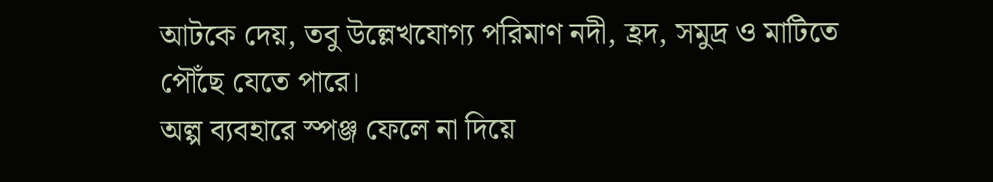আটকে দেয়, তবু উল্লেখযোগ্য পরিমাণ নদী, হ্রদ, সমুদ্র ও মাটিতে পৌঁছে যেতে পারে।
অল্প ব্যবহারে স্পঞ্জ ফেলে না দিয়ে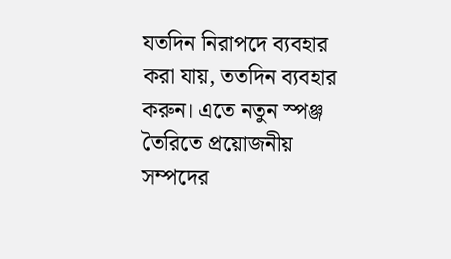যতদিন নিরাপদে ব্যবহার করা যায়, ততদিন ব্যবহার করুন। এতে নতুন স্পঞ্জ তৈরিতে প্রয়োজনীয় সম্পদের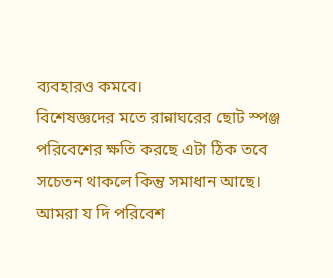ব্যবহারও কমবে।
বিশেষজ্ঞদের মতে রান্নাঘরের ছোট স্পঞ্জ পরিবেশের ক্ষতি করছে এটা ঠিক তবে সচেতন থাকলে কিন্তু সমাধান আছে। আমরা য দি পরিবেশ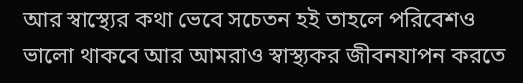আর স্বাস্থ্যের কথা ভেবে সচেতন হই তাহলে পরিবেশও ভালো থাকবে আর আমরাও স্বাস্থ্যকর জীবনযাপন করতে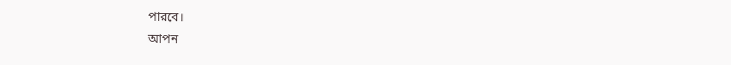পারবে।
আপন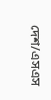দেশ/এসএস